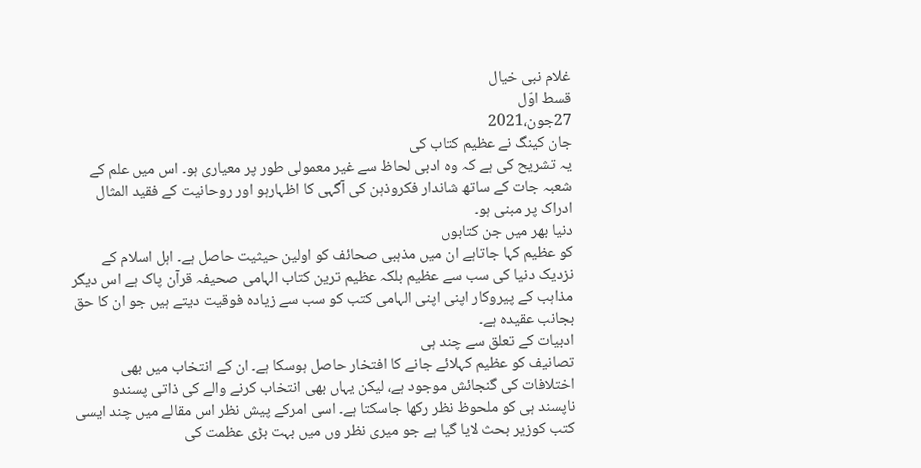غلام نبی خیال
قسط اوّل
27جون،2021
جان کینگ نے عظیم کتاب کی
یہ تشریح کی ہے کہ وہ ادبی لحاظ سے غیر معمولی طور پر معیاری ہو۔ اس میں علم کے
شعبہ جات کے ساتھ شاندار فکروذہن کی آگہی کا اظہارہو اور روحانیت کے فقید المثال
ادراک پر مبنی ہو۔
دنیا بھر میں جن کتابوں
کو عظیم کہا جاتاہے ان میں مذہبی صحائف کو اولین حیثیت حاصل ہے۔ اہل اسلام کے
نزدیک دنیا کی سب سے عظیم بلکہ عظیم ترین کتاب الہامی صحیفہ قرآن پاک ہے اس دیگر
مذاہب کے پیروکار اپنی اپنی الہامی کتب کو سب سے زیادہ فوقیت دیتے ہیں جو ان کا حق
بجانب عقیدہ ہے۔
ادبیات کے تعلق سے چند ہی
تصانیف کو عظیم کہلائے جانے کا افتخار حاصل ہوسکا ہے۔ ان کے انتخاب میں بھی
اختلافات کی گنجائش موجود ہے، لیکن یہاں بھی انتخاب کرنے والے کی ذاتی پسندو
ناپسند ہی کو ملحوظ نظر رکھا جاسکتا ہے۔ اسی امرکے پیش نظر اس مقالے میں چند ایسی
کتب کوزیر بحث لایا گیا ہے جو میری نظر وں میں بہت بڑی عظمت کی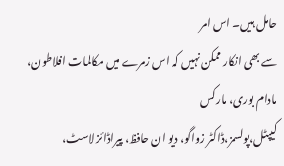حامل ہیں۔ اس امر
سے بھی انکار ممکن نہیں کہ اس زمرے میں مکالمات افلاطون، مادام بوری، مارکس
کیپٹل،پولسمز،ڈاکٹر زواگو، دیو ان حافظ، پیراڈائز لاسٹ،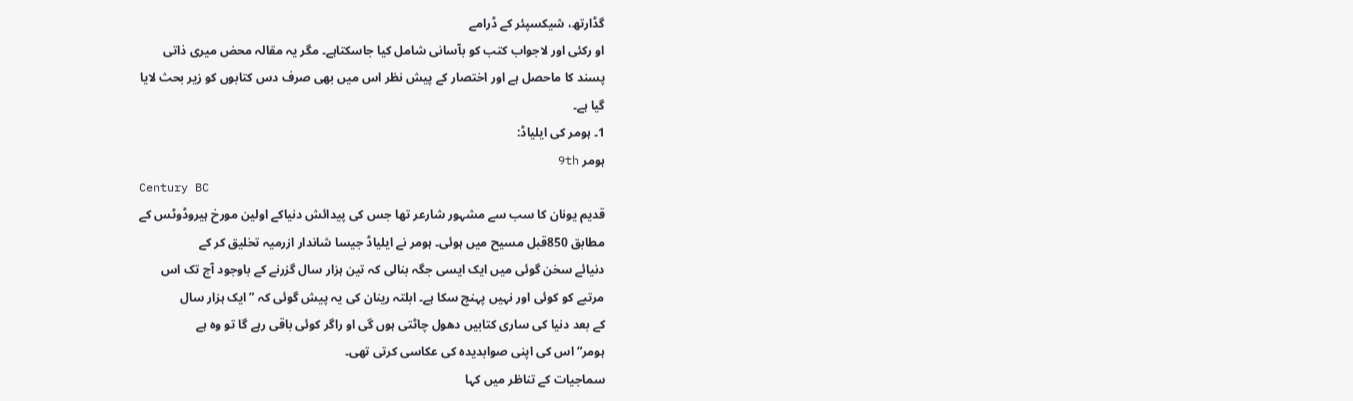گڈارتھ، شیکسپئر کے ڈرامے
او رکئی اور لاجواب کتب کو بآسانی شامل کیا جاسکتاہے۔ مگر یہ مقالہ محض میری ذاتی
پسند کا ماحصل ہے اور اختصار کے پیش نظر اس میں بھی صرف دس کتابوں کو زیر بحث لایا
گیا ہے۔
1۔ ہومر کی ایلیاڈ:
ہومر 9th
Century BC
قدیم یونان کا سب سے مشہور شارعر تھا جس کی پیدائش دنیاکے اولین مورخ ہیروڈوٹس کے
مطابق 850قبل مسیح میں ہوئی۔ ہومر نے ایلیاڈ جیسا شاندار ازرمیہ تخلیق کر کے
دنیائے سخن گوئی میں ایک ایسی جگہ بنالی کہ تین ہزار سال گزرنے کے باوجود آج تک اس
مرتبے کو کوئی اور نہیں پہنچ سکا ہے۔ ابلتہ رینان کی یہ پیش گوئی کہ ”ایک ہزار سال
کے بعد دنیا کی ساری کتابیں دھول چاٹتی ہوں گی او راگر کوئی باقی رہے گا تو وہ ہے
ہومر“ اس کی اپنی صوابدیدہ کی عکاسی کرتی تھی۔
سماجیات کے تناظر میں کہا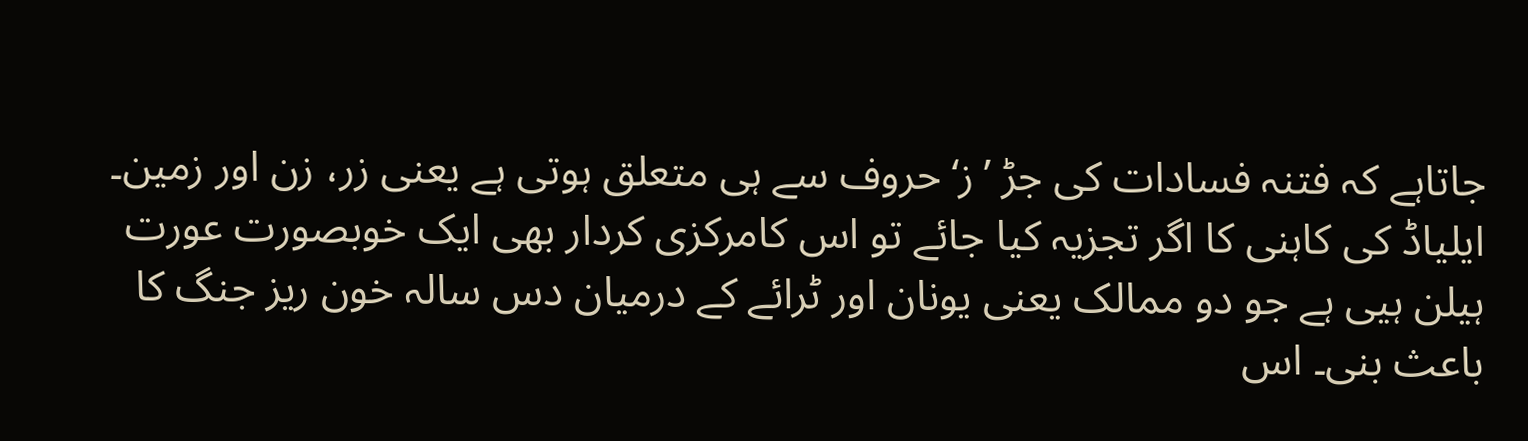جاتاہے کہ فتنہ فسادات کی جڑ ’ز‘ حروف سے ہی متعلق ہوتی ہے یعنی زر، زن اور زمین۔
ایلیاڈ کی کاہنی کا اگر تجزیہ کیا جائے تو اس کامرکزی کردار بھی ایک خوبصورت عورت
ہیلن ہیی ہے جو دو ممالک یعنی یونان اور ٹرائے کے درمیان دس سالہ خون ریز جنگ کا
باعث بنی۔ اس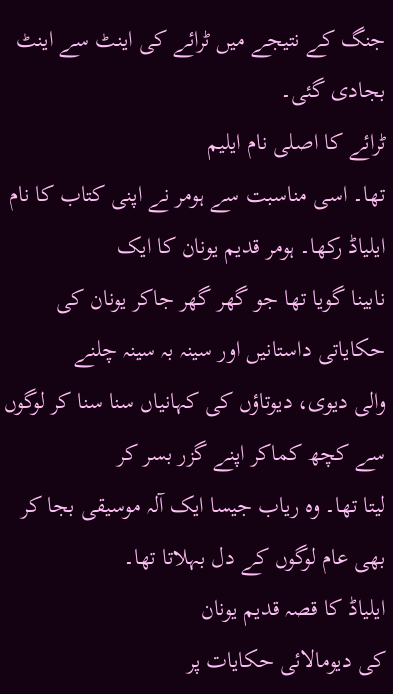جنگ کے نتیجے میں ٹرائے کی اینٹ سے اینٹ بجادی گئی۔
ٹرائے کا اصلی نام ایلیم
تھا۔ اسی مناسبت سے ہومر نے اپنی کتاب کا نام ایلیاڈ رکھا۔ ہومر قدیم یونان کا ایک
نابینا گویا تھا جو گھر گھر جاکر یونان کی حکایاتی داستانیں اور سینہ بہ سینہ چلنے
والی دیوی، دیوتاؤں کی کہانیاں سنا سنا کر لوگوں سے کچھ کماکر اپنے گزر بسر کر
لیتا تھا۔ وہ ریاب جیسا ایک آلہ موسیقی بجا کر بھی عام لوگوں کے دل بہلاتا تھا۔
ایلیاڈ کا قصہ قدیم یونان
کی دیومالائی حکایات پر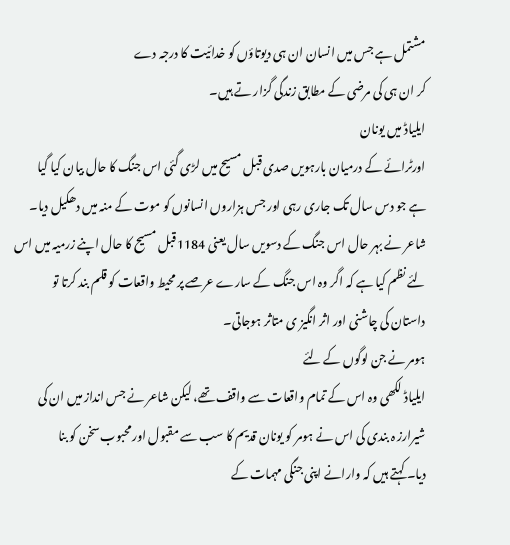مشتمل ہے جس میں انسان ان ہی دیوتاؤں کو خدائیت کا درجہ دے
کر ان ہی کی مرضی کے مطابق زندگی گزار تے ہیں۔
ایلیاڈ میں یونان
اورٹرائے کے درمیان بارہویں صدی قبل مسیح میں لڑی گئی اس جنگ کا حال بیان کیا گیا
ہے جو دس سال تک جاری رہی اور جس ہزاروں انسانوں کو موت کے منہ میں دھکیل دیا۔
شاعر نے بہر حال اس جنگ کے دسویں سال یعنی 1184قبل مسیح کا حال اپنے زرمیہ میں اس
لئے نظم کیا ہے کہ اگر وہ اس جنگ کے سارے عرصے پر محیط واقعات کو قلم بند کرتا تو
داستان کی چاشنی اور اثر انگیز ی متاثر ہوجاتی۔
ہومر نے جن لوگوں کے لئے
ایلیاڈ لکھی وہ اس کے تمام واقعات سے واقف تھے، لیکن شاعر نے جس انداز میں ان کی
شیرارز ہ بندی کی اس نے ہومر کو یونان قدیم کا سب سے مقبول اور محبوب سخن کو بنا
دیا۔ کہتے ہیں کہ وارانے اپنی جنگی مہمات کے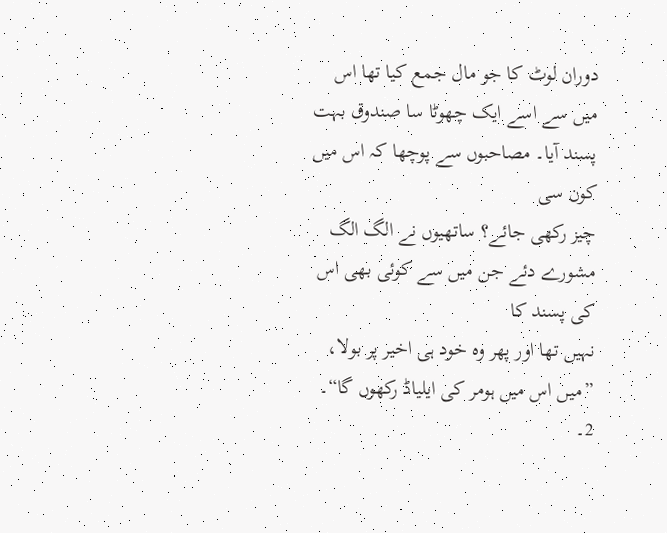دوران لوٹ کا جو مال جمع کیا تھا اس
میں سے اسے ایک چھوٹا سا صندوق بہت پسند آیا۔ مصاحبوں سے پوچھا کہ اس میں کون سی
چیز رکھی جائے؟ ساتھیوں نے الگ الگ مشورے دئے جن میں سے کوئی بھی اس کی پسند کا
نہیں تھا اور پھر وہ خود ہی اخیر پر بولا، ”میں اس میں ہومر کی ایلیاڈ رکھوں گا“۔
2۔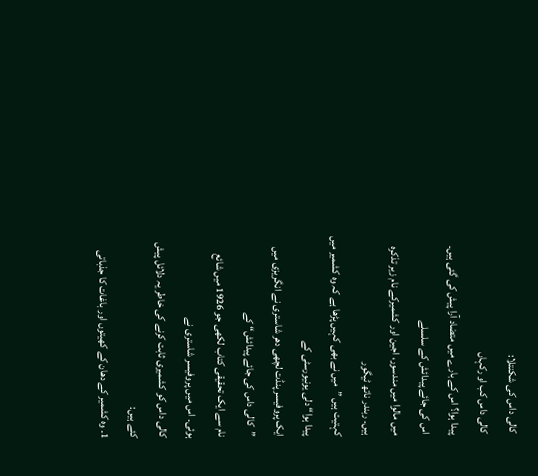کالی داس کی شکنتلا:
کالی داس کب او رکہاں
پیدا ہوا؟ اس کے بارے میں متضاد آرا پیش کی گئی ہیں۔ اس کی جائے پیدائش کے سلسلے
میں مالوا میں مندسور، اجین اور کشمیرکے نام زیر تذکرہ ہیں۔ ربندر ناتھ ٹیگور
کہتیت ہیں ”میں نے بھی کہیں پڑھا ہے کہ وہ کشمیر میں پیدا ہوا“ دلی یونیورسٹی کے
ایک پروفیسر پنڈت لچھی دھر شاستری نے انگریزی میں ”کالی داس کی جائے پیدائش“ کے
نام سے ایک تحقیقی کتاب لکھی جو 1926 میں شائع ہوئی۔ اس میں پروفیسر شاستری نے
کالی داس کو کشمیری ثابت کرنے کی خاطر یہ دلائل پیش کئے ہیں:
1۔ وہ کشمیر کے دھان کے کھیتوں اور باغات کا جذباتی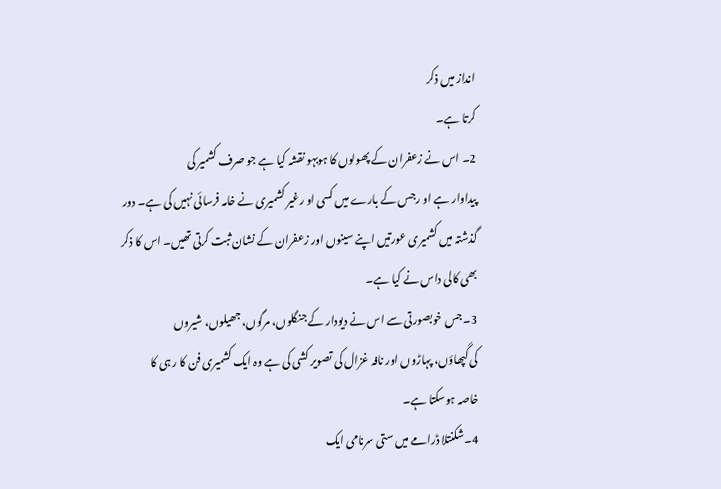انداز میں ذکر
کرتا ہے۔
2۔ اس نے زعفران کے پھولوں کا ہوبہو نقشہ کیا ہے جو صرف کشمیر کی
پیداوار ہے او رجس کے بارے میں کسی او رغیر کشمیری نے خامہ فرسائی نہیں کی ہے۔ دور
گذشتہ میں کشمیری عورتیں اپنے سینوں اور زعفران کے نشان ثبت کرتی تھیں۔ اس کا ذکر
بھی کالی داس نے کیا ہے۔
3۔ جس خوبصورتی سے اس نے دیودار کے جنگلوں، مرگوں، جھیلوں، شیروں
کی گپھاؤں، پہاڑوں اور نافہ غزال کی تصویر کشی کی ہے وہ ایک کشمیری فن کا ر ہی کا
خاصہ ہوسکتا ہے۔
4۔شکنتلا ڈرامے میں ستی سرنامی ایک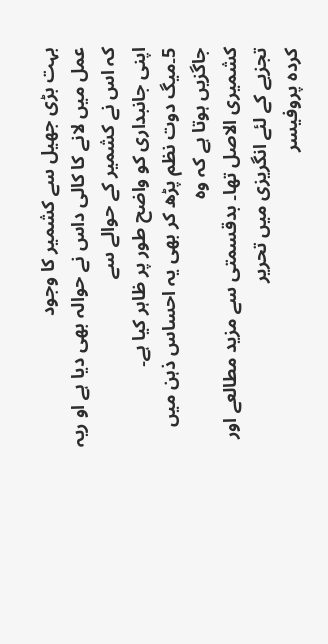بہت بڑی جھیل سے کشمیر کا وجود
عمل میں لانے کا کالی داس نے حوالہ بھی دیا ہے او ریہ کہ اس نے کشمیر کے حوالے سے
اپنی جانبداری کو واضح طور پر ظاہر کیا ہے۔
5۔میگ دوت نظم پڑھ کر بھی یہ احساس ذہن میں جاگزیں ہوتا ہے کہ وہ
کشمیری الاصل تھا۔ بدقسمتی سے مزید مطالعے اور تجزیے کے لئے انگریزی میں تحریر
کردہ پروفیسر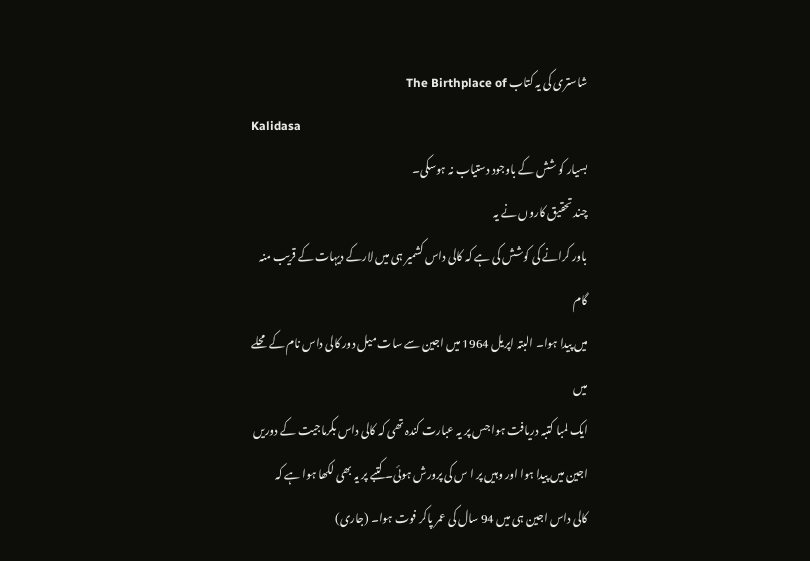شاستری کی یہ کتاب The Birthplace of
Kalidasa
بسیار کو شش کے باوجود دستیاب نہ ہوسکی۔
چند تحقیق کاروں نے یہ
باور کرانے کی کوشش کی ہے کہ کالی داس کشمیر ہی میں لارکے دیہات کے قریب منہ گام
میں پیدا ہوا۔ البتہ اپریل 1964 میں اجین سے سات میل دور کالی داس نام کے محلے میں
ایک لمبا کتبہ دریافت ہوا جس پر یہ عبارت کندہ تھی کہ کالی داس بکرماجیت کے دوریں
اجین میں پیدا ہوا اور وہیں پر ا س کی پرورش ہوئی۔ کتبے پر یہ بھی لکھا ہوا ہے کہ
کالی داس اجین ہی میں 94 سال کی عمر پاکر فوت ہوا۔ (جاری)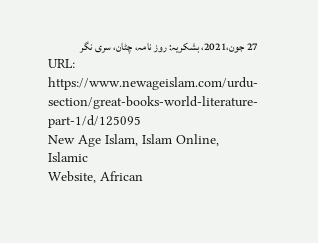27 جون،2021، بشکریہ: روز نامہ، چٹان، سری نگر
URL: https://www.newageislam.com/urdu-section/great-books-world-literature-part-1/d/125095
New Age Islam, Islam Online, Islamic
Website, African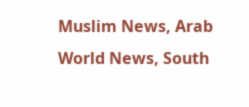Muslim News, Arab
World News, South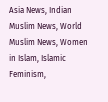Asia News, Indian
Muslim News, World
Muslim News, Women
in Islam, Islamic
Feminism,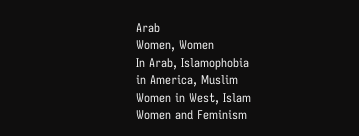Arab
Women, Women
In Arab, Islamophobia
in America, Muslim
Women in West, Islam
Women and Feminism